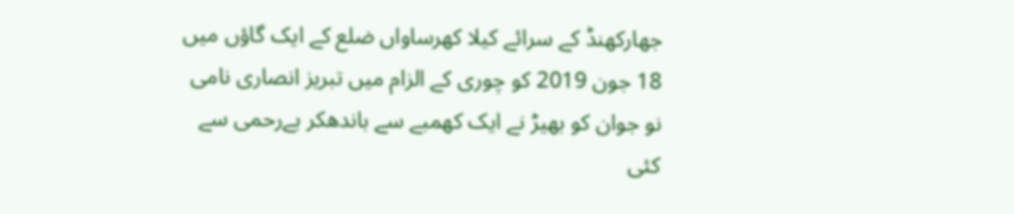جھارکھنڈ کے سرائے کیلا کھرساواں ضلع کے ایک گاؤں میں 18 جون 2019 کو چوری کے الزام میں تبریز انصاری نامی نو جوان کو بھیڑ نے ایک کھمبے سے باندھکر بےرحمی سے کئی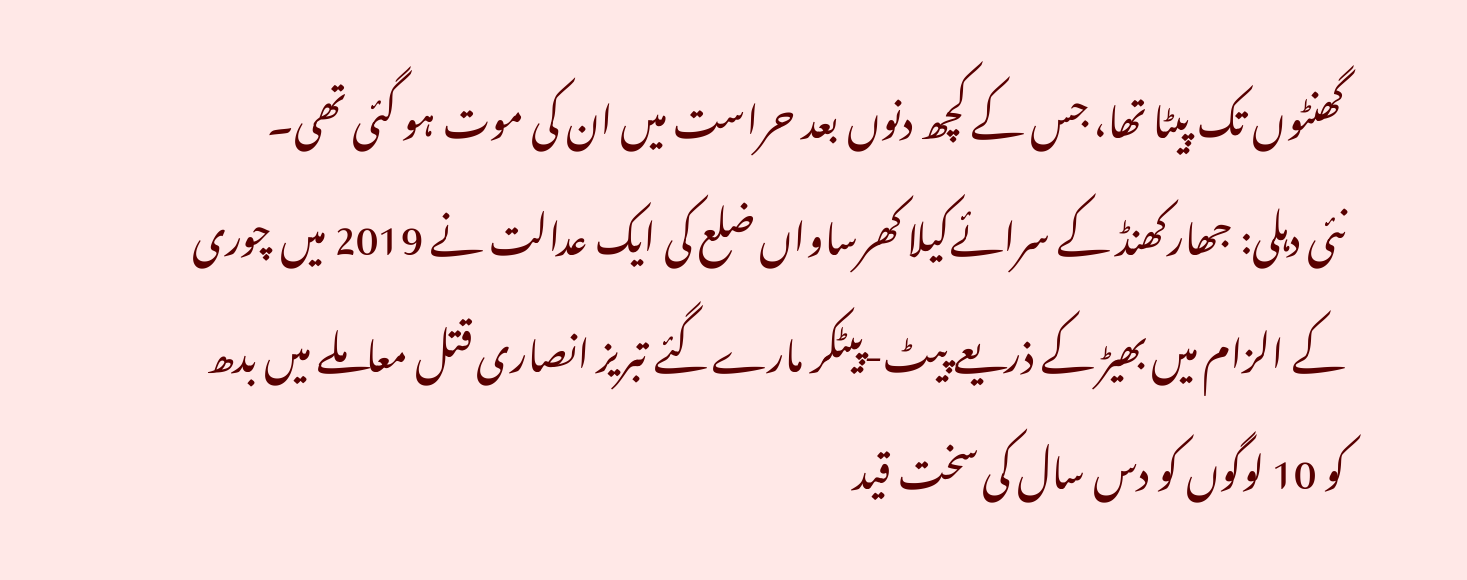گھنٹوں تک پیٹا تھا، جس کے کچھ دنوں بعد حراست میں ان کی موت ہو گئی تھی۔
نئی دہلی: جھارکھنڈ کے سرائےکیلا کھرساواں ضلع کی ایک عدالت نے 2019 میں چوری کے الزام میں بھیڑ کے ذریعے پیٹ-پیٹکر مارےگئے تبریز انصاری قتل معاملے میں بدھ کو 10 لوگوں کو دس سال کی سخت قید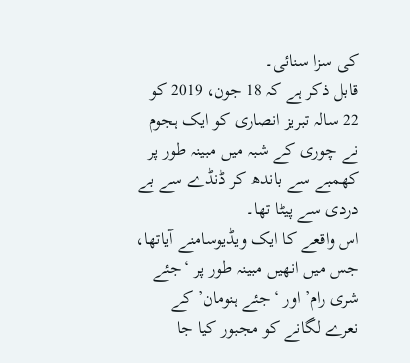کی سزا سنائی۔
قابل ذکر ہے کہ 18 جون، 2019 کو 22 سالہ تبریز انصاری کو ایک ہجوم نے چوری کے شبہ میں مبینہ طور پر کھمبے سے باندھ کر ڈنڈے سے بے دردی سے پیٹا تھا۔
اس واقعے کا ایک ویڈیوسامنے آیاتھا، جس میں انھیں مبینہ طور پر ‘جئے شری رام’ اور ‘جئے ہنومان’ کے نعرے لگانے کو مجبور کیا جا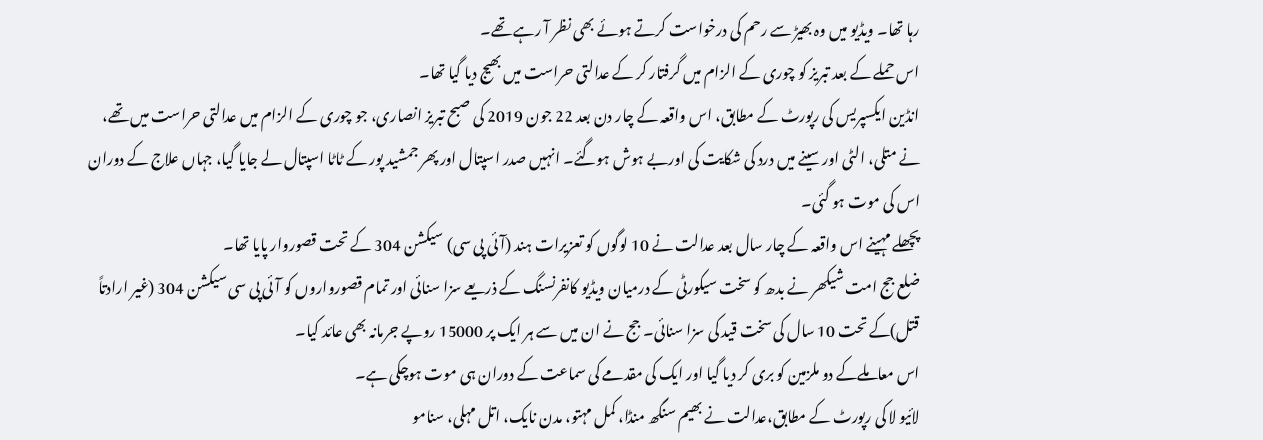رہا تھا۔ ویڈیو میں وہ بھیڑ سے رحم کی درخواست کرتے ہوئے بھی نظر آ رہے تھے۔
اس حملے کے بعد تبریز کو چوری کے الزام میں گرفتار کر کے عدالتی حراست میں بھیج دیا گیا تھا۔
انڈین ایکسپریس کی رپورٹ کے مطابق، اس واقعہ کے چار دن بعد 22 جون 2019 کی صبح تبریز انصاری، جو چوری کے الزام میں عدالتی حراست میں تھے، نے متلی، الٹی اور سینے میں درد کی شکایت کی اوربے ہوش ہوگئے۔ انہیں صدر اسپتال اور پھر جمشید پور کے ٹاٹا اسپتال لے جایا گیا، جہاں علاج کے دوران اس کی موت ہو گئی۔
پچھلے مہینے اس واقعہ کے چار سال بعد عدالت نے 10 لوگوں کو تعزیرات ہند (آئی پی سی) سیکشن 304 کے تحت قصوروار پایا تھا۔
ضلع جج امت شیکھر نے بدھ کو سخت سیکورٹی کے درمیان ویڈیو کانفرنسنگ کے ذریعے سزا سنائی اور تمام قصورواروں کو آئی پی سی سیکشن 304 (غیر ارادتاً قتل)کے تحت 10 سال کی سخت قید کی سزا سنائی۔ جج نے ان میں سے ہر ایک پر 15000 روپے جرمانہ بھی عائد کیا۔
اس معاملےکے دو ملزمین کو بری کر دیا گیا اور ایک کی مقدمے کی سماعت کے دوران ہی موت ہوچکی ہے۔
لائیو لا کی رپورٹ کے مطابق،عدالت نے بھیم سنگھ منڈا، کمل مہتو، مدن نایک، اتل مہلی، سنامو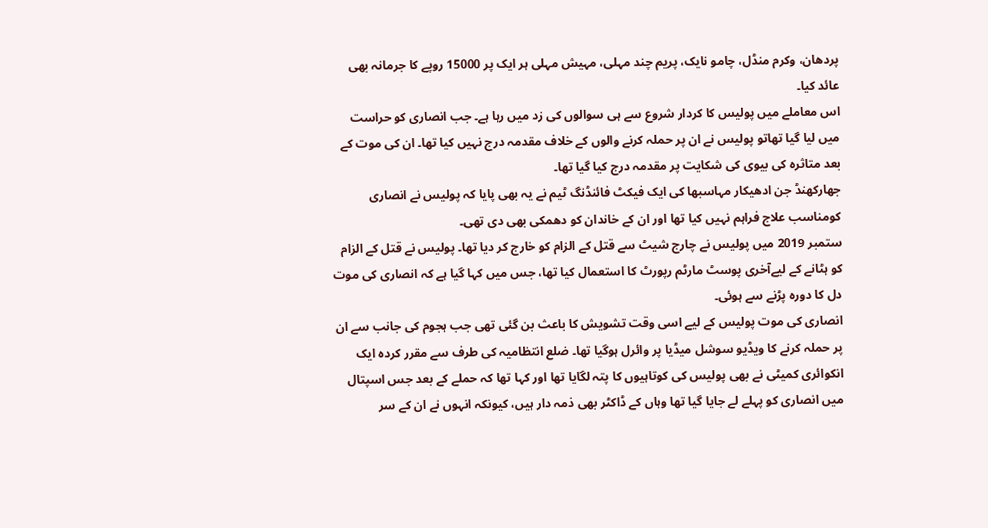پردھان، وکرم منڈل، چامو نایک، پریم چند مہلی، مہیش مہلی ہر ایک پر 15000 روپے کا جرمانہ بھی عائد کیا۔
اس معاملے میں پولیس کا کردار شروع سے ہی سوالوں کی زد میں رہا ہے۔ جب انصاری کو حراست میں لیا گیا تھاتو پولیس نے ان پر حملہ کرنے والوں کے خلاف مقدمہ درج نہیں کیا تھا۔ ان کی موت کے بعد متاثرہ کی بیوی کی شکایت پر مقدمہ درج کیا گیا تھا۔
جھارکھنڈ جن ادھیکار مہاسبھا کی ایک فیکٹ فائنڈنگ ٹیم نے یہ بھی پایا کہ پولیس نے انصاری کومناسب علاج فراہم نہیں کیا تھا اور ان کے خاندان کو دھمکی بھی دی تھی۔
ستمبر 2019 میں پولیس نے چارج شیٹ سے قتل کے الزام کو خارج کر دیا تھا۔ پولیس نے قتل کے الزام کو ہٹانے کے لیےآخری پوسٹ مارٹم رپورٹ کا استعمال کیا تھا، جس میں کہا گیا ہے کہ انصاری کی موت دل کا دورہ پڑنے سے ہوئی۔
انصاری کی موت پولیس کے لیے اسی وقت تشویش کا باعث بن گئی تھی جب ہجوم کی جانب سے ان پر حملہ کرنے کا ویڈیو سوشل میڈیا پر وائرل ہوگیا تھا۔ ضلع انتظامیہ کی طرف سے مقرر کردہ ایک انکوائری کمیٹی نے بھی پولیس کی کوتاہیوں کا پتہ لگایا تھا اور کہا تھا کہ حملے کے بعد جس اسپتال میں انصاری کو پہلے لے جایا گیا تھا وہاں کے ڈاکٹر بھی ذمہ دار ہیں، کیونکہ انہوں نے ان کے سر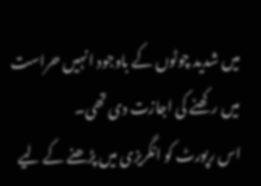میں شدید چوٹوں کے باوجود انہیں حراست میں رکھنے کی اجازت دی تھی۔
اس رپورٹ کو انگریزی میں پڑھنے کے لیے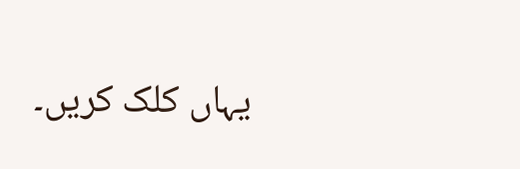یہاں کلک کریں۔